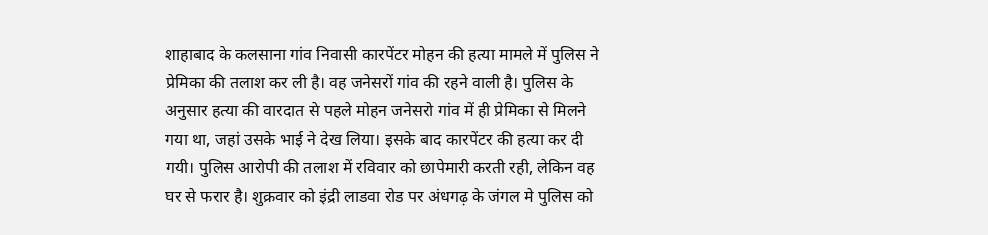शाहाबाद के कलसाना गांव निवासी कारपेंटर मोहन की हत्या मामले में पुलिस ने प्रेमिका की तलाश कर ली है। वह जनेसरों गांव की रहने वाली है। पुलिस के अनुसार हत्या की वारदात से पहले मोहन जनेसरो गांव में ही प्रेमिका से मिलने गया था, जहां उसके भाई ने देख लिया। इसके बाद कारपेंटर की हत्या कर दी गयी। पुलिस आरोपी की तलाश में रविवार को छापेमारी करती रही, लेकिन वह घर से फरार है। शुक्रवार को इंद्री लाडवा रोड पर अंधगढ़ के जंगल मे पुलिस को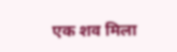एक शव मिला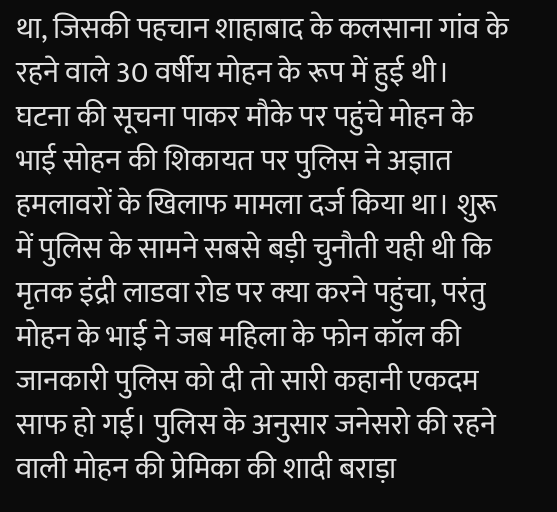था, जिसकी पहचान शाहाबाद के कलसाना गांव के रहने वाले 30 वर्षीय मोहन के रूप में हुई थी। घटना की सूचना पाकर मौके पर पहुंचे मोहन के भाई सोहन की शिकायत पर पुलिस ने अज्ञात हमलावरों के खिलाफ मामला दर्ज किया था। शुरू में पुलिस के सामने सबसे बड़ी चुनौती यही थी कि मृतक इंद्री लाडवा रोड पर क्या करने पहुंचा, परंतु मोहन के भाई ने जब महिला के फोन कॉल की जानकारी पुलिस को दी तो सारी कहानी एकदम साफ हो गई। पुलिस के अनुसार जनेसरो की रहने वाली मोहन की प्रेमिका की शादी बराड़ा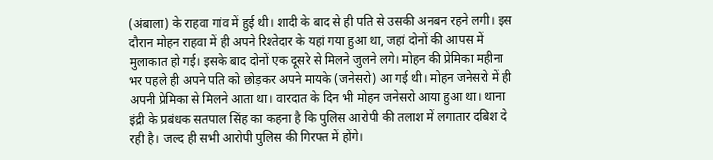(अंबाला) के राहवा गांव में हुई थी। शादी के बाद से ही पति से उसकी अनबन रहने लगी। इस दौरान मोहन राहवा में ही अपने रिश्तेदार के यहां गया हुआ था, जहां दोनों की आपस में मुलाकात हो गई। इसके बाद दोनों एक दूसरे से मिलने जुलने लगे। मोहन की प्रेमिका महीना भर पहले ही अपने पति को छोड़कर अपने मायके (जनेसरो) आ गई थी। मोहन जनेसरो में ही अपनी प्रेमिका से मिलने आता था। वारदात के दिन भी मोहन जनेसरो आया हुआ था। थाना इंद्री के प्रबंधक सतपाल सिंह का कहना है कि पुलिस आरोपी की तलाश में लगातार दबिश दे रही है। जल्द ही सभी आरोपी पुलिस की गिरफ्त में होंगे।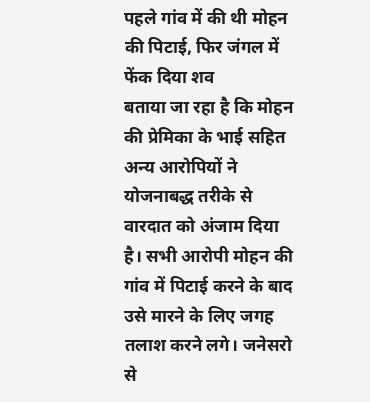पहले गांव में की थी मोहन की पिटाई, फिर जंगल में फेंक दिया शव
बताया जा रहा है कि मोहन की प्रेमिका के भाई सहित अन्य आरोपियों ने योजनाबद्ध तरीके से वारदात को अंजाम दिया है। सभी आरोपी मोहन की गांव में पिटाई करने के बाद उसे मारने के लिए जगह तलाश करने लगे। जनेसरो से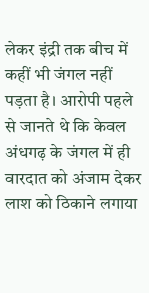लेकर इंद्री तक बीच में कहीं भी जंगल नहीं पड़ता है। आरोपी पहले से जानते थे कि केवल अंधगढ़ के जंगल में ही वारदात को अंजाम देकर लाश को ठिकाने लगाया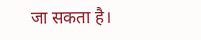जा सकता है।